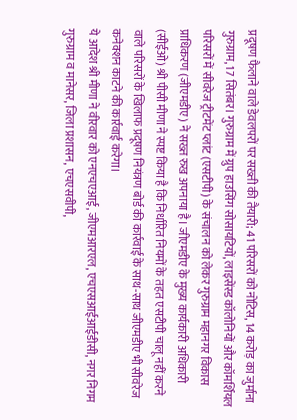प्रदूषण फैलाने वाले डेवलपरों पर सख्ती की तैयारी; 41 परिसरों को नोटिस, 14 करोड़ का जुर्माना
गुरुग्राम, 17 सितंबर। गुरुग्राम में ग्रुप हाउसिंग सोसायटियों, लाइसेंस्ड कॉलोनियों और कॉमर्शियल परिसरों में सीवरेज ट्रीटमेंट प्लांट (एसटीपी) के संचालन को लेकर गुरुग्राम महानगर विकास प्राधिकरण (जीएमडीए) ने सख्त रुख अपनाया है। जीएमडीए के मुख्य कार्यकारी अधिकारी (सीईओ) श्री पीसी मीणा ने स्पष्ट किया है कि निर्धारित नियमों के तहत एसटीपी चालू नहीं करने वाले परिसरों के खिलाफ प्रदूषण नियंत्रण बोर्ड की कार्रवाई के साथ-साथ जीएमडीए भी सीवरेज कनेक्शन काटने की कार्रवाई करेगा।
ये आदेश श्री मीणा ने वीरवार को एनएचएआई, जीएमआरएल, एचएसआईआईडीसी, नगर निगम गुरुग्राम व मानेसर, जिला प्रशासन, एचएसवीपी,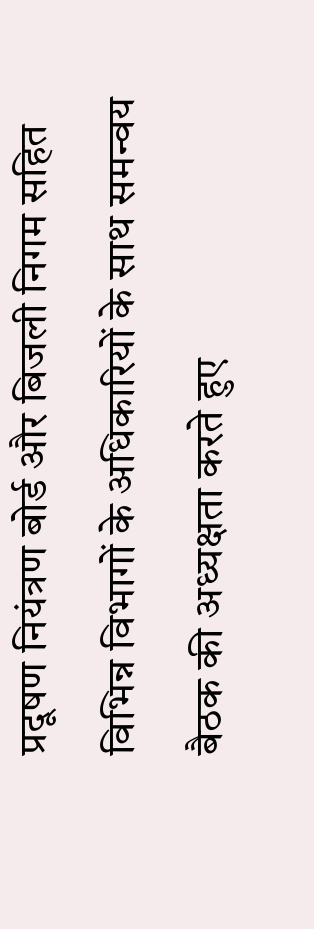प्रदूषण नियंत्रण बोर्ड और बिजली निगम सहित विभिन्न विभागों के अधिकारियों के साथ समन्वय बैठक की अध्यक्षता करते हुए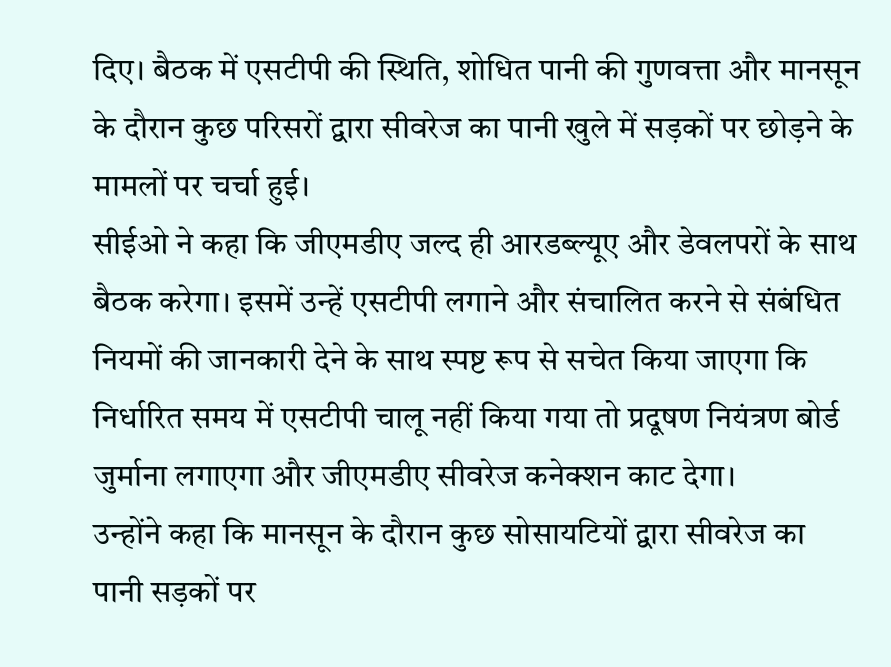दिए। बैठक में एसटीपी की स्थिति, शोधित पानी की गुणवत्ता और मानसून के दौरान कुछ परिसरों द्वारा सीवरेज का पानी खुले में सड़कों पर छोड़ने के मामलों पर चर्चा हुई।
सीईओ ने कहा कि जीएमडीए जल्द ही आरडब्ल्यूए और डेवलपरों के साथ बैठक करेगा। इसमें उन्हें एसटीपी लगाने और संचालित करने से संबंधित नियमों की जानकारी देने के साथ स्पष्ट रूप से सचेत किया जाएगा कि निर्धारित समय में एसटीपी चालू नहीं किया गया तो प्रदूषण नियंत्रण बोर्ड जुर्माना लगाएगा और जीएमडीए सीवरेज कनेक्शन काट देगा।
उन्होंने कहा कि मानसून के दौरान कुछ सोसायटियों द्वारा सीवरेज का पानी सड़कों पर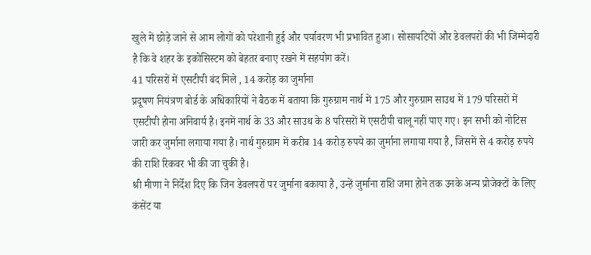खुले में छोड़े जाने से आम लोगों को परेशानी हुई और पर्यावरण भी प्रभावित हुआ। सोसायटियों और डेवलपरों की भी जिम्मेदारी है कि वे शहर के इकोसिस्टम को बेहतर बनाए रखने में सहयोग करें।
41 परिसरों में एसटीपी बंद मिले , 14 करोड़ का जुर्माना
प्रदूषण नियंत्रण बोर्ड के अधिकारियों ने बैठक में बताया कि गुरुग्राम नार्थ में 175 और गुरुग्राम साउथ में 179 परिसरों में एसटीपी होना अनिवार्य है। इनमें नार्थ के 33 और साउथ के 8 परिसरों में एसटीपी चालू नहीं पाए गए। इन सभी को नोटिस जारी कर जुर्माना लगाया गया है। नार्थ गुरुग्राम में करीब 14 करोड़ रुपये का जुर्माना लगाया गया है, जिसमें से 4 करोड़ रुपये की राशि रिकवर भी की जा चुकी है।
श्री मीणा ने निर्देश दिए कि जिन डेवलपरों पर जुर्माना बकाया है, उन्हें जुर्माना राशि जमा होने तक उनके अन्य प्रोजेक्टों के लिए कंसेंट या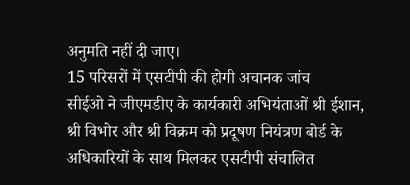अनुमति नहीं दी जाए।
15 परिसरों में एसटीपी की होगी अचानक जांच
सीईओ ने जीएमडीए के कार्यकारी अभियंताओं श्री ईशान, श्री विभोर और श्री विक्रम को प्रदूषण नियंत्रण बोर्ड के अधिकारियों के साथ मिलकर एसटीपी संचालित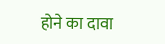होने का दावा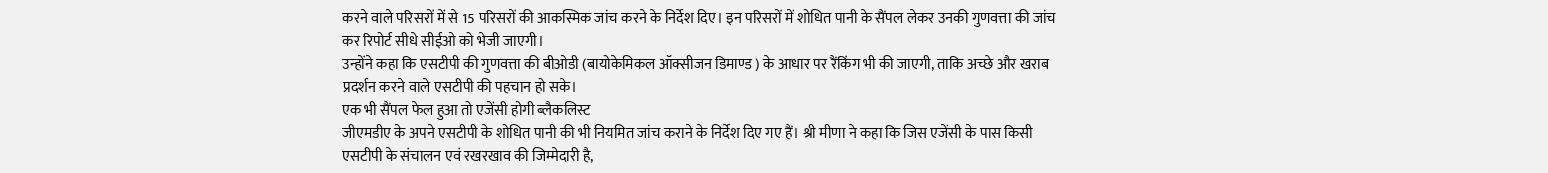करने वाले परिसरों में से 15 परिसरों की आकस्मिक जांच करने के निर्देश दिए। इन परिसरों में शोधित पानी के सैंपल लेकर उनकी गुणवत्ता की जांच कर रिपोर्ट सीधे सीईओ को भेजी जाएगी।
उन्होंने कहा कि एसटीपी की गुणवत्ता की बीओडी (बायोकेमिकल ऑक्सीजन डिमाण्ड ) के आधार पर रैंकिंग भी की जाएगी, ताकि अच्छे और खराब प्रदर्शन करने वाले एसटीपी की पहचान हो सके।
एक भी सैंपल फेल हुआ तो एजेंसी होगी ब्लैकलिस्ट
जीएमडीए के अपने एसटीपी के शोधित पानी की भी नियमित जांच कराने के निर्देश दिए गए हैं। श्री मीणा ने कहा कि जिस एजेंसी के पास किसी एसटीपी के संचालन एवं रखरखाव की जिम्मेदारी है,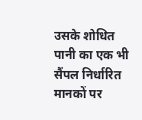उसके शोधित पानी का एक भी सैंपल निर्धारित मानकों पर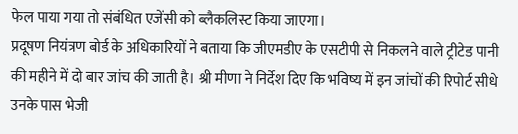फेल पाया गया तो संबंधित एजेंसी को ब्लैकलिस्ट किया जाएगा।
प्रदूषण नियंत्रण बोर्ड के अधिकारियों ने बताया कि जीएमडीए के एसटीपी से निकलने वाले ट्रीटेड पानी की महीने में दो बार जांच की जाती है। श्री मीणा ने निर्देश दिए कि भविष्य में इन जांचों की रिपोर्ट सीधे उनके पास भेजी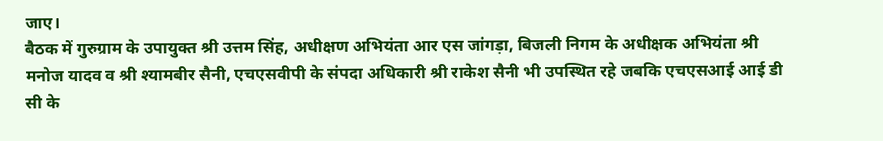जाए।
बैठक में गुरुग्राम के उपायुक्त श्री उत्तम सिंह, अधीक्षण अभियंता आर एस जांगड़ा, बिजली निगम के अधीक्षक अभियंता श्री मनोज यादव व श्री श्यामबीर सैनी, एचएसवीपी के संपदा अधिकारी श्री राकेश सैनी भी उपस्थित रहे जबकि एचएसआई आई डी सी के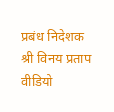प्रबंध निदेशक श्री विनय प्रताप वीडियो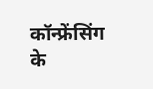कॉन्फ्रेंसिंग के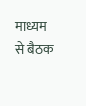माध्यम से बैठक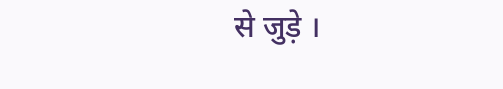से जुड़े ।